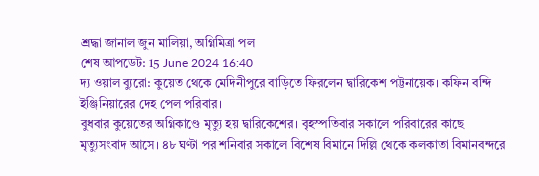শ্রদ্ধা জানাল জুন মালিয়া, অগ্নিমিত্রা পল
শেষ আপডেট: 15 June 2024 16:40
দ্য ওয়াল ব্যুরো: কুয়েত থেকে মেদিনীপুরে বাড়িতে ফিরলেন দ্বারিকেশ পট্টনায়েক। কফিন বন্দি ইঞ্জিনিয়ারের দেহ পেল পরিবার।
বুধবার কুয়েতের অগ্নিকাণ্ডে মৃত্যু হয় দ্বারিকেশের। বৃহস্পতিবার সকালে পরিবারের কাছে মৃত্যুসংবাদ আসে। ৪৮ ঘণ্টা পর শনিবার সকালে বিশেষ বিমানে দিল্লি থেকে কলকাতা বিমানবন্দরে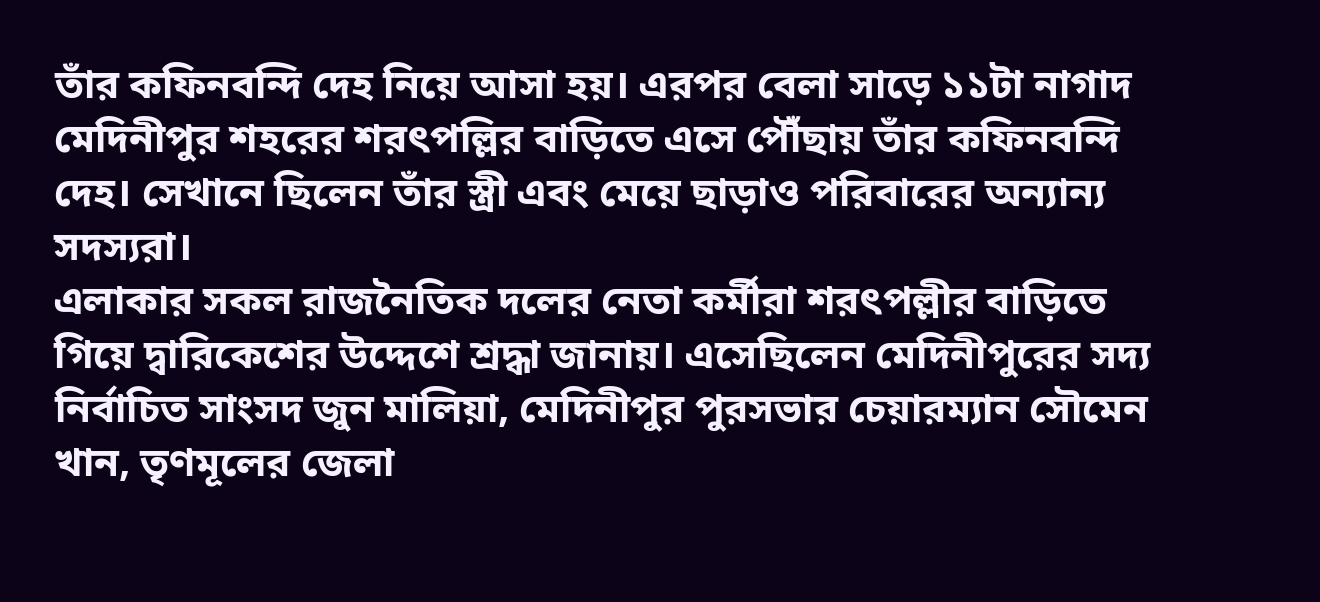তাঁর কফিনবন্দি দেহ নিয়ে আসা হয়। এরপর বেলা সাড়ে ১১টা নাগাদ মেদিনীপুর শহরের শরৎপল্লির বাড়িতে এসে পৌঁছায় তাঁর কফিনবন্দি দেহ। সেখানে ছিলেন তাঁর স্ত্রী এবং মেয়ে ছাড়াও পরিবারের অন্যান্য সদস্যরা।
এলাকার সকল রাজনৈতিক দলের নেতা কর্মীরা শরৎপল্লীর বাড়িতে গিয়ে দ্বারিকেশের উদ্দেশে শ্রদ্ধা জানায়। এসেছিলেন মেদিনীপুরের সদ্য নির্বাচিত সাংসদ জুন মালিয়া, মেদিনীপুর পুরসভার চেয়ারম্যান সৌমেন খান, তৃণমূলের জেলা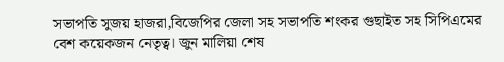সভাপতি সুজয় হাজরা,বিজেপির জেলা সহ সভাপতি শংকর গুছাইত সহ সিপিএমের বেশ কয়েকজন নেতৃত্ব। জুন মালিয়া শেষ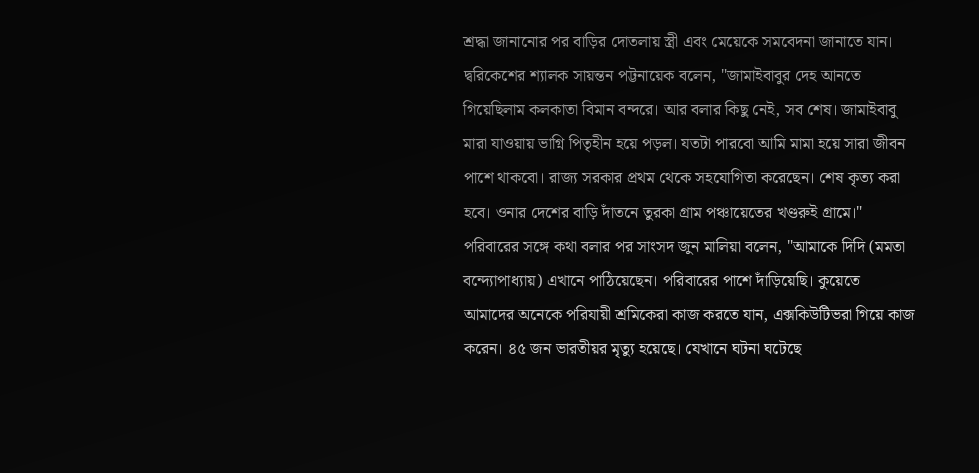শ্রদ্ধা জানানোর পর বাড়ির দোতলায় স্ত্রী এবং মেয়েকে সমবেদনা জানাতে যান।
দ্বরিকেশের শ্যালক সায়ন্তন পট্টনায়েক বলেন, "জামাইবাবুর দেহ আনতে গিয়েছিলাম কলকাতা বিমান বন্দরে। আর বলার কিছু নেই, সব শেষ। জামাইবাবু মারা যাওয়ায় ভাগ্নি পিতৃহীন হয়ে পড়ল। যতটা পারবো আমি মামা হয়ে সারা জীবন পাশে থাকবো। রাজ্য সরকার প্রথম থেকে সহযোগিতা করেছেন। শেষ কৃত্য করা হবে। ওনার দেশের বাড়ি দাঁতনে তুরকা গ্রাম পঞ্চায়েতের খণ্ডরুই গ্রামে।"
পরিবারের সঙ্গে কথা বলার পর সাংসদ জুন মালিয়া বলেন, "আমাকে দিদি (মমতা বন্দ্যোপাধ্যায়) এখানে পাঠিয়েছেন। পরিবারের পাশে দাঁড়িয়েছি। কুয়েতে আমাদের অনেকে পরিযায়ী শ্রমিকেরা কাজ করতে যান, এক্সকিউটিভরা গিয়ে কাজ করেন। ৪৫ জন ভারতীয়র মৃত্যু হয়েছে। যেখানে ঘটনা ঘটেছে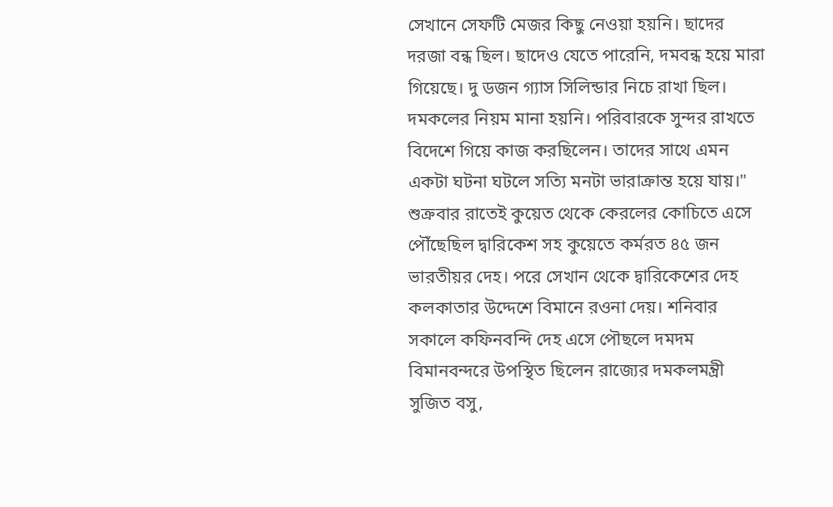সেখানে সেফটি মেজর কিছু নেওয়া হয়নি। ছাদের দরজা বন্ধ ছিল। ছাদেও যেতে পারেনি, দমবন্ধ হয়ে মারা গিয়েছে। দু ডজন গ্যাস সিলিন্ডার নিচে রাখা ছিল। দমকলের নিয়ম মানা হয়নি। পরিবারকে সুন্দর রাখতে বিদেশে গিয়ে কাজ করছিলেন। তাদের সাথে এমন একটা ঘটনা ঘটলে সত্যি মনটা ভারাক্রান্ত হয়ে যায়।"
শুক্রবার রাতেই কুয়েত থেকে কেরলের কোচিতে এসে পৌঁছেছিল দ্বারিকেশ সহ কুয়েতে কর্মরত ৪৫ জন ভারতীয়র দেহ। পরে সেখান থেকে দ্বারিকেশের দেহ কলকাতার উদ্দেশে বিমানে রওনা দেয়। শনিবার সকালে কফিনবন্দি দেহ এসে পৌছলে দমদম বিমানবন্দরে উপস্থিত ছিলেন রাজ্যের দমকলমন্ত্রী সুজিত বসু,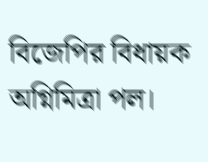বিজেপির বিধায়ক অগ্নিমিত্রা পল।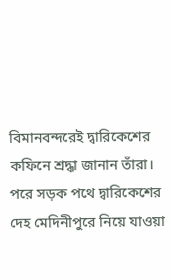বিমানবন্দরেই দ্বারিকেশের কফিনে শ্রদ্ধা জানান তাঁরা। পরে সড়ক পথে দ্বারিকেশের দেহ মেদিনীপুরে নিয়ে যাওয়া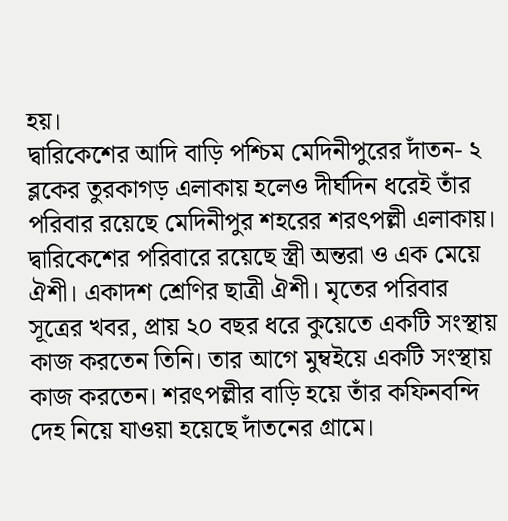হয়।
দ্বারিকেশের আদি বাড়ি পশ্চিম মেদিনীপুরের দাঁতন- ২ ব্লকের তুরকাগড় এলাকায় হলেও দীর্ঘদিন ধরেই তাঁর পরিবার রয়েছে মেদিনীপুর শহরের শরৎপল্লী এলাকায়। দ্বারিকেশের পরিবারে রয়েছে স্ত্রী অন্তরা ও এক মেয়ে ঐশী। একাদশ শ্রেণির ছাত্রী ঐশী। মৃতের পরিবার সূত্রের খবর, প্রায় ২০ বছর ধরে কুয়েতে একটি সংস্থায় কাজ করতেন তিনি। তার আগে মুম্বইয়ে একটি সংস্থায় কাজ করতেন। শরৎপল্লীর বাড়ি হয়ে তাঁর কফিনবন্দি দেহ নিয়ে যাওয়া হয়েছে দাঁতনের গ্রামে।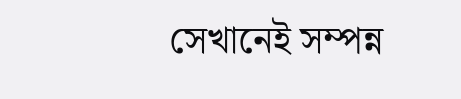সেখানেই সম্পন্ন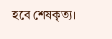হবে শেষকৃত্য।